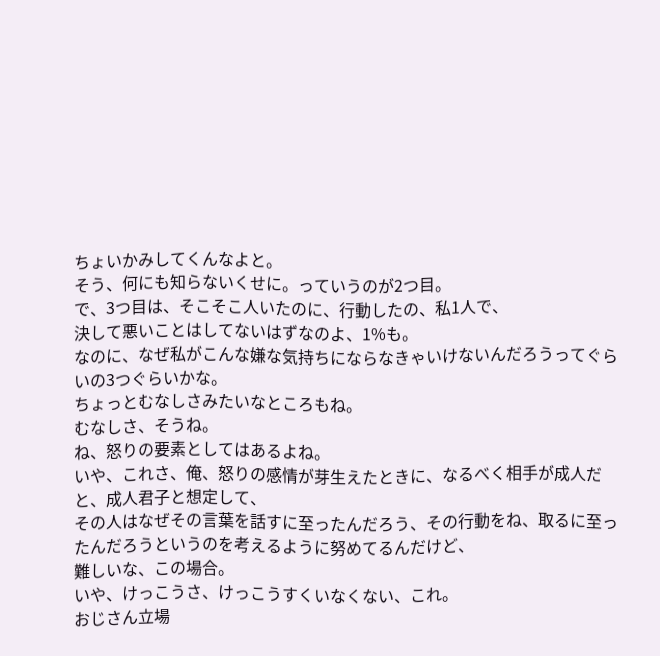ちょいかみしてくんなよと。
そう、何にも知らないくせに。っていうのが2つ目。
で、3つ目は、そこそこ人いたのに、行動したの、私1人で、
決して悪いことはしてないはずなのよ、1%も。
なのに、なぜ私がこんな嫌な気持ちにならなきゃいけないんだろうってぐらいの3つぐらいかな。
ちょっとむなしさみたいなところもね。
むなしさ、そうね。
ね、怒りの要素としてはあるよね。
いや、これさ、俺、怒りの感情が芽生えたときに、なるべく相手が成人だと、成人君子と想定して、
その人はなぜその言葉を話すに至ったんだろう、その行動をね、取るに至ったんだろうというのを考えるように努めてるんだけど、
難しいな、この場合。
いや、けっこうさ、けっこうすくいなくない、これ。
おじさん立場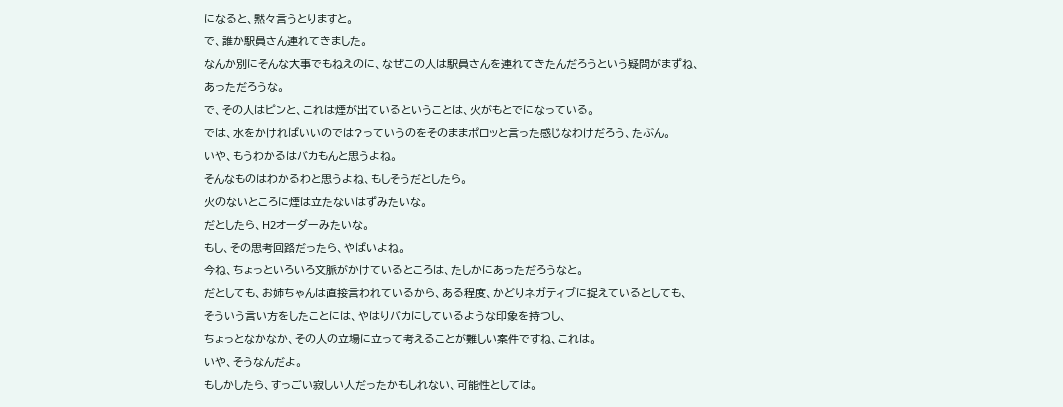になると、黙々言うとりますと。
で、誰か駅員さん連れてきました。
なんか別にそんな大事でもねえのに、なぜこの人は駅員さんを連れてきたんだろうという疑問がまずね、
あっただろうな。
で、その人はピンと、これは煙が出ているということは、火がもとでになっている。
では、水をかければいいのでは?っていうのをそのままポロッと言った感じなわけだろう、たぶん。
いや、もうわかるはバカもんと思うよね。
そんなものはわかるわと思うよね、もしそうだとしたら。
火のないところに煙は立たないはずみたいな。
だとしたら、H2オーダーみたいな。
もし、その思考回路だったら、やばいよね。
今ね、ちょっといろいろ文脈がかけているところは、たしかにあっただろうなと。
だとしても、お姉ちゃんは直接言われているから、ある程度、かどりネガティブに捉えているとしても、
そういう言い方をしたことには、やはりバカにしているような印象を持つし、
ちょっとなかなか、その人の立場に立って考えることが難しい案件ですね、これは。
いや、そうなんだよ。
もしかしたら、すっごい寂しい人だったかもしれない、可能性としては。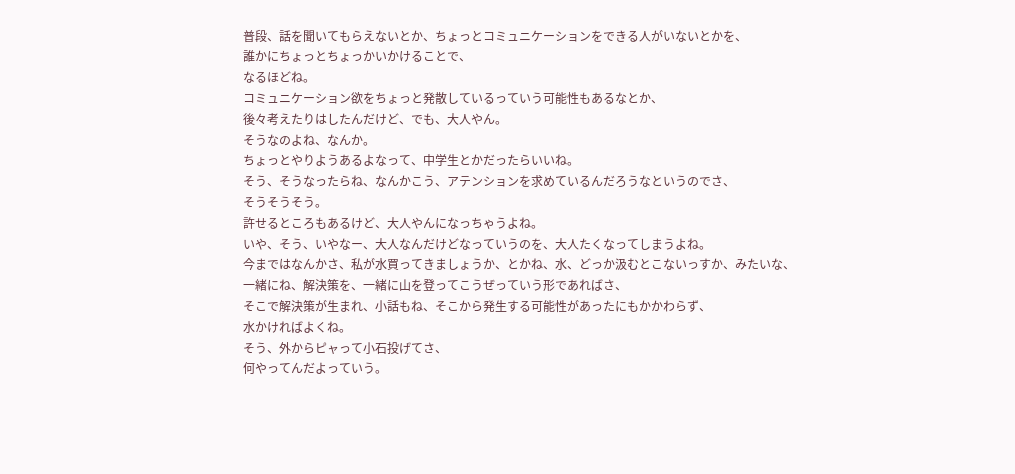普段、話を聞いてもらえないとか、ちょっとコミュニケーションをできる人がいないとかを、
誰かにちょっとちょっかいかけることで、
なるほどね。
コミュニケーション欲をちょっと発散しているっていう可能性もあるなとか、
後々考えたりはしたんだけど、でも、大人やん。
そうなのよね、なんか。
ちょっとやりようあるよなって、中学生とかだったらいいね。
そう、そうなったらね、なんかこう、アテンションを求めているんだろうなというのでさ、
そうそうそう。
許せるところもあるけど、大人やんになっちゃうよね。
いや、そう、いやなー、大人なんだけどなっていうのを、大人たくなってしまうよね。
今まではなんかさ、私が水買ってきましょうか、とかね、水、どっか汲むとこないっすか、みたいな、
一緒にね、解決策を、一緒に山を登ってこうぜっていう形であればさ、
そこで解決策が生まれ、小話もね、そこから発生する可能性があったにもかかわらず、
水かければよくね。
そう、外からピャって小石投げてさ、
何やってんだよっていう。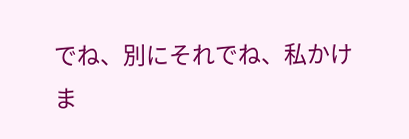でね、別にそれでね、私かけま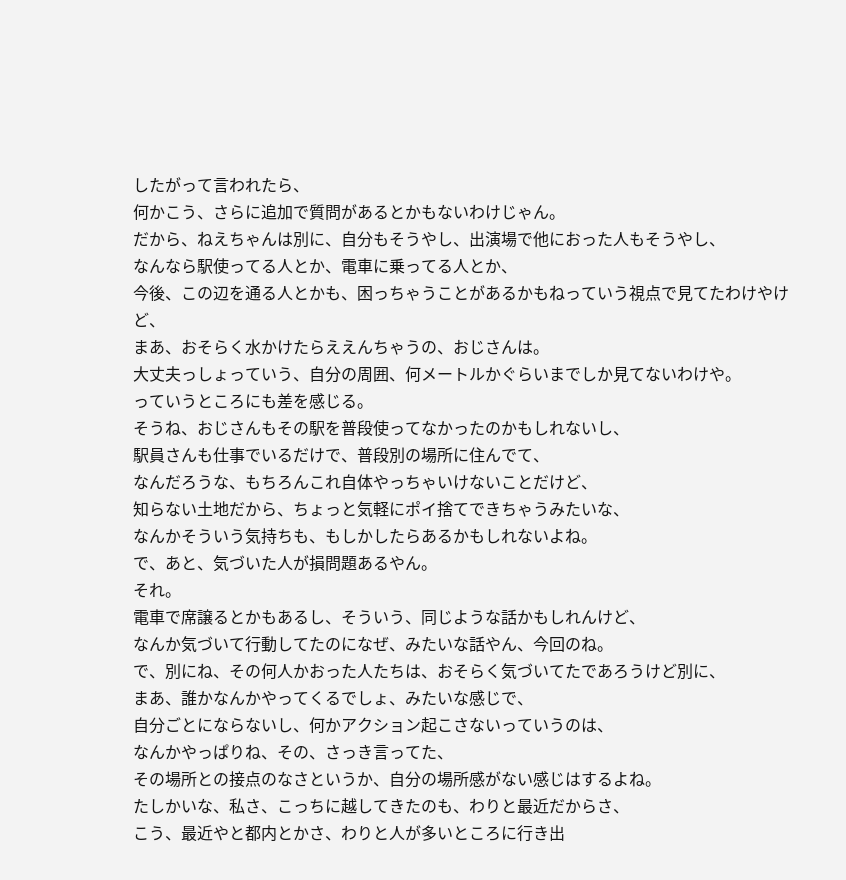したがって言われたら、
何かこう、さらに追加で質問があるとかもないわけじゃん。
だから、ねえちゃんは別に、自分もそうやし、出演場で他におった人もそうやし、
なんなら駅使ってる人とか、電車に乗ってる人とか、
今後、この辺を通る人とかも、困っちゃうことがあるかもねっていう視点で見てたわけやけど、
まあ、おそらく水かけたらええんちゃうの、おじさんは。
大丈夫っしょっていう、自分の周囲、何メートルかぐらいまでしか見てないわけや。
っていうところにも差を感じる。
そうね、おじさんもその駅を普段使ってなかったのかもしれないし、
駅員さんも仕事でいるだけで、普段別の場所に住んでて、
なんだろうな、もちろんこれ自体やっちゃいけないことだけど、
知らない土地だから、ちょっと気軽にポイ捨てできちゃうみたいな、
なんかそういう気持ちも、もしかしたらあるかもしれないよね。
で、あと、気づいた人が損問題あるやん。
それ。
電車で席譲るとかもあるし、そういう、同じような話かもしれんけど、
なんか気づいて行動してたのになぜ、みたいな話やん、今回のね。
で、別にね、その何人かおった人たちは、おそらく気づいてたであろうけど別に、
まあ、誰かなんかやってくるでしょ、みたいな感じで、
自分ごとにならないし、何かアクション起こさないっていうのは、
なんかやっぱりね、その、さっき言ってた、
その場所との接点のなさというか、自分の場所感がない感じはするよね。
たしかいな、私さ、こっちに越してきたのも、わりと最近だからさ、
こう、最近やと都内とかさ、わりと人が多いところに行き出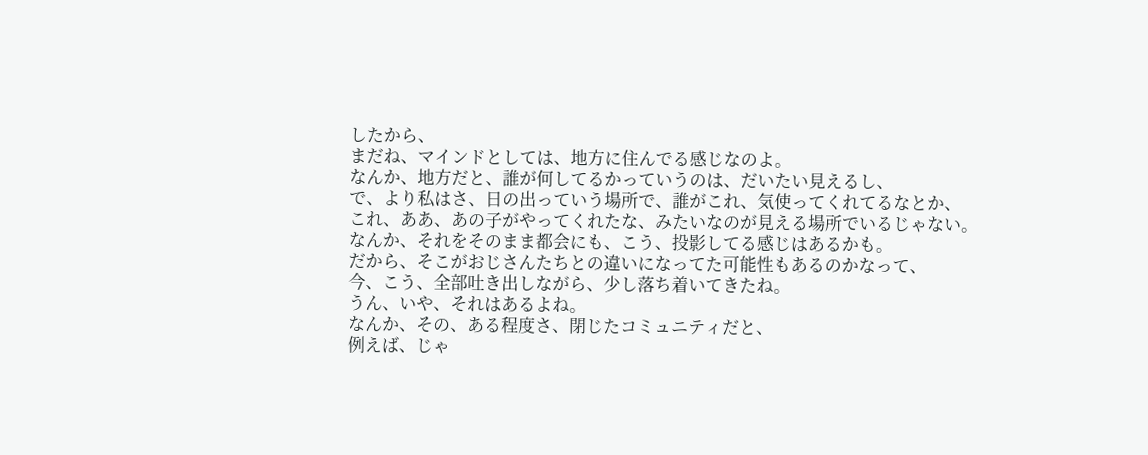したから、
まだね、マインドとしては、地方に住んでる感じなのよ。
なんか、地方だと、誰が何してるかっていうのは、だいたい見えるし、
で、より私はさ、日の出っていう場所で、誰がこれ、気使ってくれてるなとか、
これ、ああ、あの子がやってくれたな、みたいなのが見える場所でいるじゃない。
なんか、それをそのまま都会にも、こう、投影してる感じはあるかも。
だから、そこがおじさんたちとの違いになってた可能性もあるのかなって、
今、こう、全部吐き出しながら、少し落ち着いてきたね。
うん、いや、それはあるよね。
なんか、その、ある程度さ、閉じたコミュニティだと、
例えば、じゃ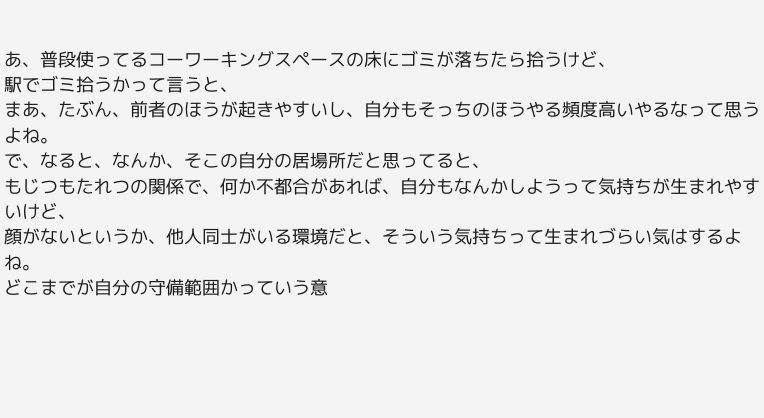あ、普段使ってるコーワーキングスペースの床にゴミが落ちたら拾うけど、
駅でゴミ拾うかって言うと、
まあ、たぶん、前者のほうが起きやすいし、自分もそっちのほうやる頻度高いやるなって思うよね。
で、なると、なんか、そこの自分の居場所だと思ってると、
もじつもたれつの関係で、何か不都合があれば、自分もなんかしようって気持ちが生まれやすいけど、
顔がないというか、他人同士がいる環境だと、そういう気持ちって生まれづらい気はするよね。
どこまでが自分の守備範囲かっていう意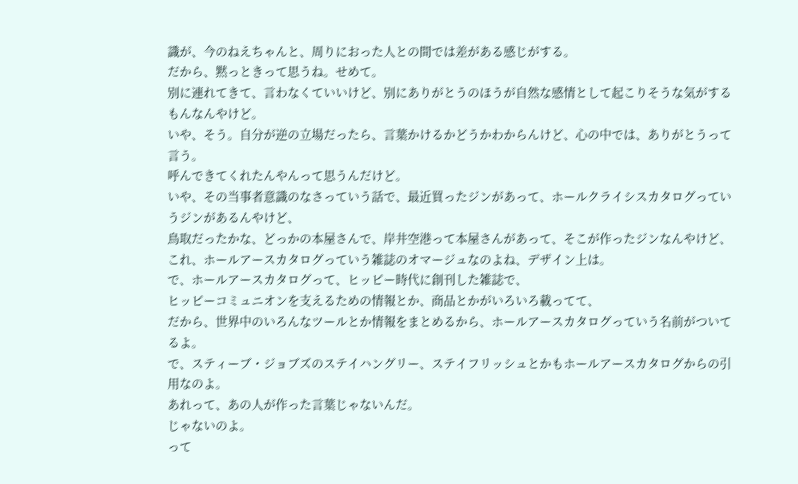識が、今のねえちゃんと、周りにおった人との間では差がある感じがする。
だから、黙っときって思うね。せめて。
別に連れてきて、言わなくていいけど、別にありがとうのほうが自然な感情として起こりそうな気がするもんなんやけど。
いや、そう。自分が逆の立場だったら、言葉かけるかどうかわからんけど、心の中では、ありがとうって言う。
呼んできてくれたんやんって思うんだけど。
いや、その当事者意識のなさっていう話で、最近買ったジンがあって、ホールクライシスカタログっていうジンがあるんやけど、
鳥取だったかな、どっかの本屋さんで、岸井空港って本屋さんがあって、そこが作ったジンなんやけど、
これ、ホールアースカタログっていう雑誌のオマージュなのよね、デザイン上は。
で、ホールアースカタログって、ヒッピー時代に創刊した雑誌で、
ヒッピーコミュニオンを支えるための情報とか、商品とかがいろいろ載ってて、
だから、世界中のいろんなツールとか情報をまとめるから、ホールアースカタログっていう名前がついてるよ。
で、スティーブ・ジョブズのステイハングリー、ステイフリッシュとかもホールアースカタログからの引用なのよ。
あれって、あの人が作った言葉じゃないんだ。
じゃないのよ。
って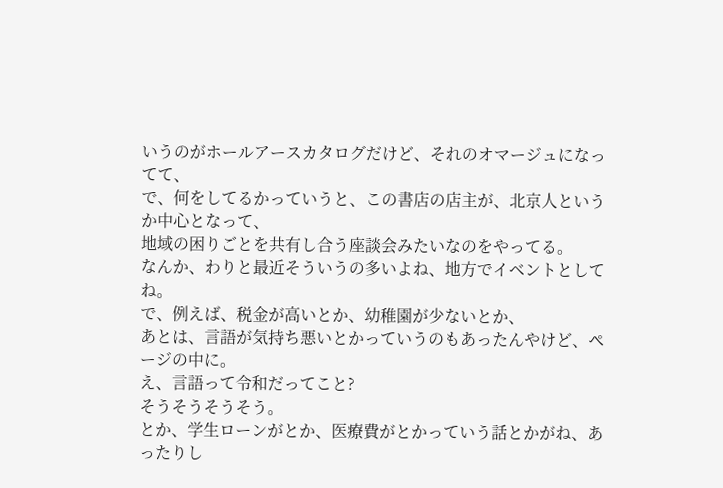いうのがホールアースカタログだけど、それのオマージュになってて、
で、何をしてるかっていうと、この書店の店主が、北京人というか中心となって、
地域の困りごとを共有し合う座談会みたいなのをやってる。
なんか、わりと最近そういうの多いよね、地方でイベントとしてね。
で、例えば、税金が高いとか、幼稚園が少ないとか、
あとは、言語が気持ち悪いとかっていうのもあったんやけど、ページの中に。
え、言語って令和だってこと?
そうそうそうそう。
とか、学生ローンがとか、医療費がとかっていう話とかがね、あったりし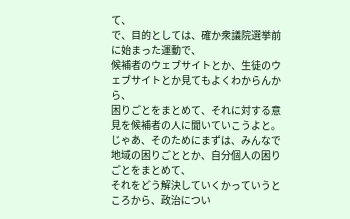て、
で、目的としては、確か衆議院選挙前に始まった運動で、
候補者のウェブサイトとか、生徒のウェブサイトとか見てもよくわからんから、
困りごとをまとめて、それに対する意見を候補者の人に聞いていこうよと。
じゃあ、そのためにまずは、みんなで地域の困りごととか、自分個人の困りごとをまとめて、
それをどう解決していくかっていうところから、政治につい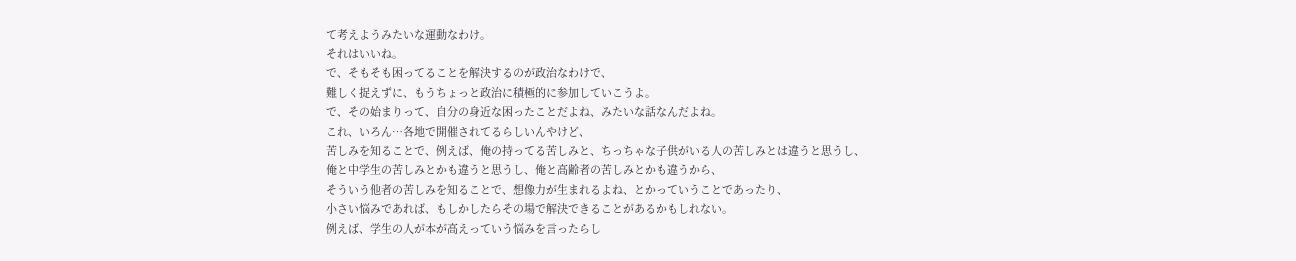て考えようみたいな運動なわけ。
それはいいね。
で、そもそも困ってることを解決するのが政治なわけで、
難しく捉えずに、もうちょっと政治に積極的に参加していこうよ。
で、その始まりって、自分の身近な困ったことだよね、みたいな話なんだよね。
これ、いろん…各地で開催されてるらしいんやけど、
苦しみを知ることで、例えば、俺の持ってる苦しみと、ちっちゃな子供がいる人の苦しみとは違うと思うし、
俺と中学生の苦しみとかも違うと思うし、俺と高齢者の苦しみとかも違うから、
そういう他者の苦しみを知ることで、想像力が生まれるよね、とかっていうことであったり、
小さい悩みであれば、もしかしたらその場で解決できることがあるかもしれない。
例えば、学生の人が本が高えっていう悩みを言ったらし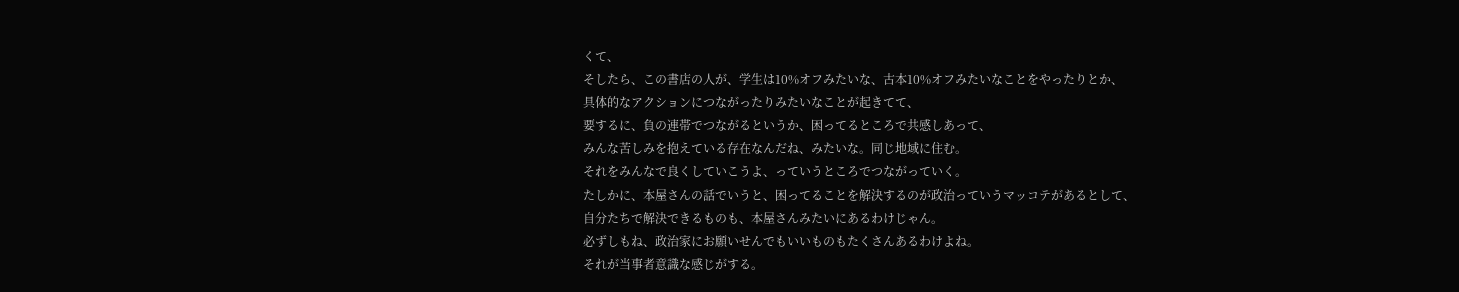くて、
そしたら、この書店の人が、学生は10%オフみたいな、古本10%オフみたいなことをやったりとか、
具体的なアクションにつながったりみたいなことが起きてて、
要するに、負の連帯でつながるというか、困ってるところで共感しあって、
みんな苦しみを抱えている存在なんだね、みたいな。同じ地域に住む。
それをみんなで良くしていこうよ、っていうところでつながっていく。
たしかに、本屋さんの話でいうと、困ってることを解決するのが政治っていうマッコテがあるとして、
自分たちで解決できるものも、本屋さんみたいにあるわけじゃん。
必ずしもね、政治家にお願いせんでもいいものもたくさんあるわけよね。
それが当事者意識な感じがする。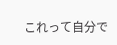これって自分で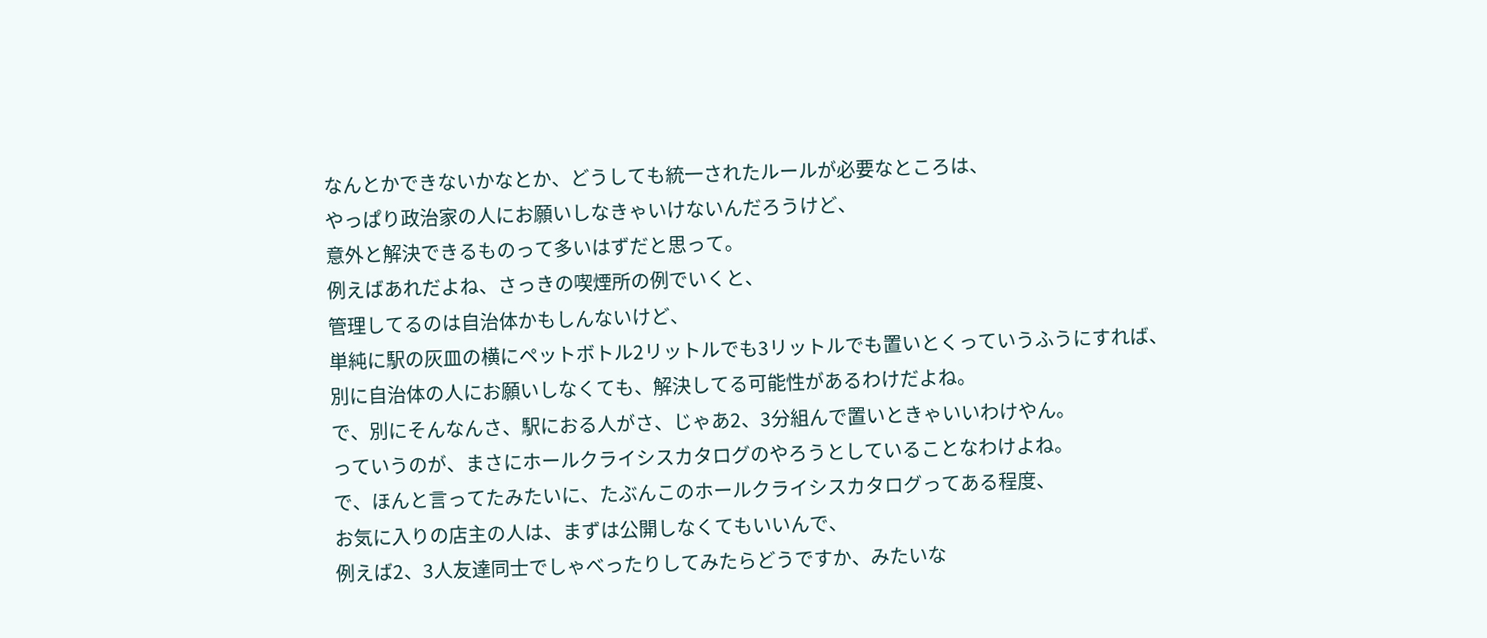なんとかできないかなとか、どうしても統一されたルールが必要なところは、
やっぱり政治家の人にお願いしなきゃいけないんだろうけど、
意外と解決できるものって多いはずだと思って。
例えばあれだよね、さっきの喫煙所の例でいくと、
管理してるのは自治体かもしんないけど、
単純に駅の灰皿の横にペットボトル2リットルでも3リットルでも置いとくっていうふうにすれば、
別に自治体の人にお願いしなくても、解決してる可能性があるわけだよね。
で、別にそんなんさ、駅におる人がさ、じゃあ2、3分組んで置いときゃいいわけやん。
っていうのが、まさにホールクライシスカタログのやろうとしていることなわけよね。
で、ほんと言ってたみたいに、たぶんこのホールクライシスカタログってある程度、
お気に入りの店主の人は、まずは公開しなくてもいいんで、
例えば2、3人友達同士でしゃべったりしてみたらどうですか、みたいな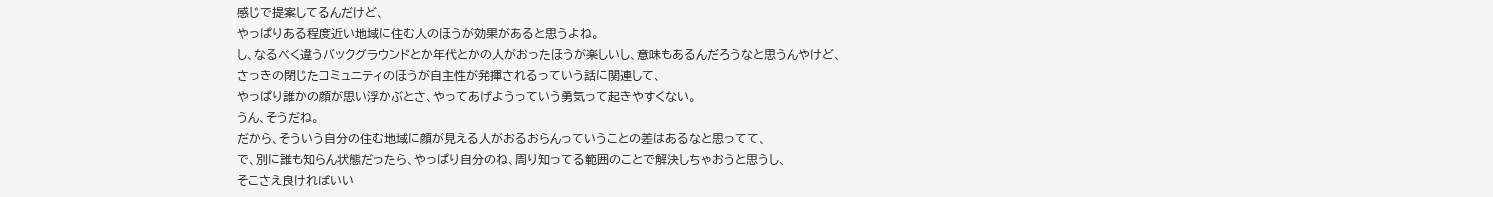感じで提案してるんだけど、
やっぱりある程度近い地域に住む人のほうが効果があると思うよね。
し、なるべく違うバックグラウンドとか年代とかの人がおったほうが楽しいし、意味もあるんだろうなと思うんやけど、
さっきの閉じたコミュニティのほうが自主性が発揮されるっていう話に関連して、
やっぱり誰かの顔が思い浮かぶとさ、やってあげようっていう勇気って起きやすくない。
うん、そうだね。
だから、そういう自分の住む地域に顔が見える人がおるおらんっていうことの差はあるなと思ってて、
で、別に誰も知らん状態だったら、やっぱり自分のね、周り知ってる範囲のことで解決しちゃおうと思うし、
そこさえ良ければいい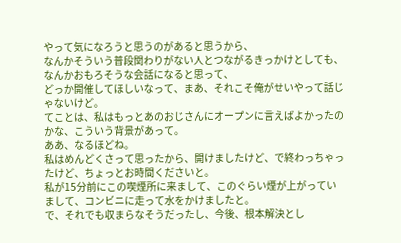やって気になろうと思うのがあると思うから、
なんかそういう普段関わりがない人とつながるきっかけとしても、なんかおもろそうな会話になると思って、
どっか開催してほしいなって、まあ、それこそ俺がせいやって話じゃないけど。
てことは、私はもっとあのおじさんにオープンに言えばよかったのかな、こういう背景があって。
ああ、なるほどね。
私はめんどくさって思ったから、開けましたけど、で終わっちゃったけど、ちょっとお時間くださいと。
私が15分前にこの喫煙所に来まして、このぐらい煙が上がっていまして、コンビニに走って水をかけましたと。
で、それでも収まらなそうだったし、今後、根本解決とし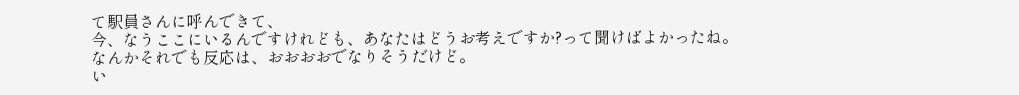て駅員さんに呼んできて、
今、なうここにいるんですけれども、あなたはどうお考えですか?って聞けばよかったね。
なんかそれでも反応は、おおおおでなりそうだけど。
い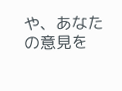や、あなたの意見を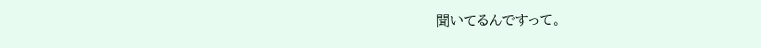聞いてるんですって。